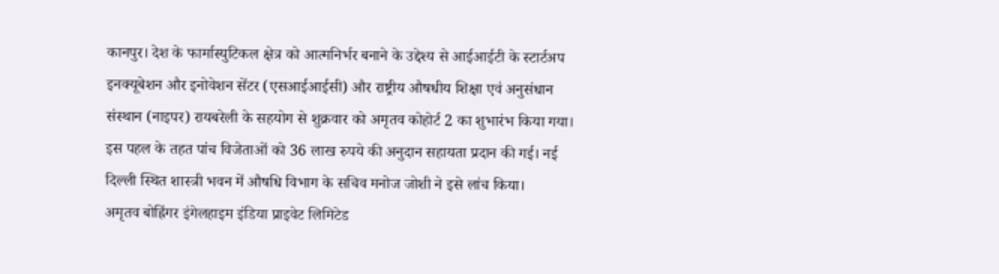कानपुर। देश के फार्मास्युटिकल क्षेत्र को आत्मनिर्भर बनाने के उद्देश्य से आईआईटी के स्टार्टअप इनक्यूबेशन और इनोवेशन सेंटर (एसआईआईसी) और राष्ट्रीय औषधीय शिक्षा एवं अनुसंधान संस्थान (नाइपर) रायबरेली के सहयोग से शुक्रवार को अमृतव कोहोर्ट 2 का शुभारंभ किया गया। इस पहल के तहत पांच विजेताओं को 36 लाख रुपये की अनुदान सहायता प्रदान की गई। नई दिल्ली स्थित शास्त्री भवन में औषधि विभाग के सचिव मनोज जोशी ने इसे लांच किया।
अमृतव बोह्रिंगर इंगेलहाइम इंडिया प्राइवेट लिमिटेड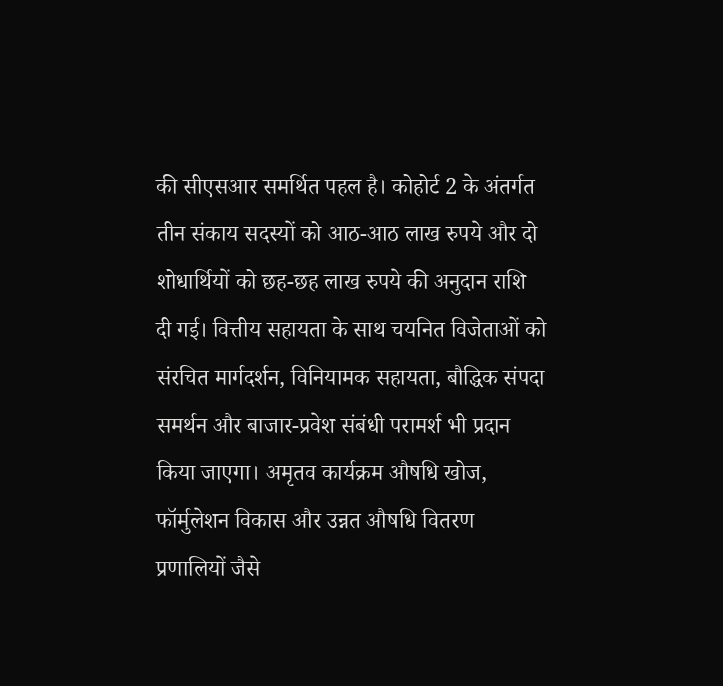की सीएसआर समर्थित पहल है। कोहोर्ट 2 के अंतर्गत तीन संकाय सदस्यों को आठ-आठ लाख रुपये और दो शोधार्थियों को छह-छह लाख रुपये की अनुदान राशि दी गई। वित्तीय सहायता के साथ चयनित विजेताओं को संरचित मार्गदर्शन, विनियामक सहायता, बौद्धिक संपदा समर्थन और बाजार-प्रवेश संबंधी परामर्श भी प्रदान किया जाएगा। अमृतव कार्यक्रम औषधि खोज, फॉर्मुलेशन विकास और उन्नत औषधि वितरण प्रणालियों जैसे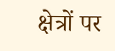क्षेत्रों पर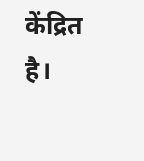केंद्रित है।